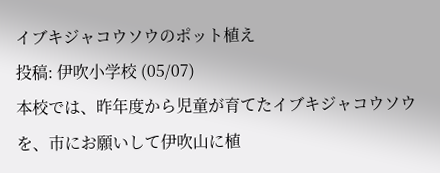イブキジャコウソウのポット植え
投稿: 伊吹小学校 (05/07)
本校では、昨年度から児童が育てたイブキジャコウソウを、市にお願いして伊吹山に植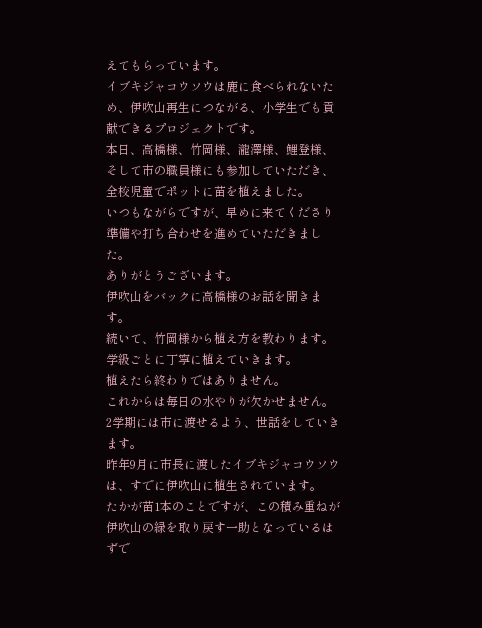えてもらっています。
イブキジャコウソウは鹿に食べられないため、伊吹山再生につながる、小学生でも貢献できるプロジェクトです。
本日、高橋様、竹岡様、瀧澤様、鯉登様、そして市の職員様にも参加していただき、
全校児童でポットに苗を植えました。
いつもながらですが、早めに来てくださり準備や打ち合わせを進めていただきました。
ありがとうございます。
伊吹山をバックに高橋様のお話を聞きます。
続いて、竹岡様から植え方を教わります。
学級ごとに丁寧に植えていきます。
植えたら終わりではありません。
これからは毎日の水やりが欠かせません。
2学期には市に渡せるよう、世話をしていきます。
昨年9月に市長に渡したイブキジャコウソウは、すでに伊吹山に植生されています。
たかが苗1本のことですが、この積み重ねが伊吹山の緑を取り戻す一助となっているはずで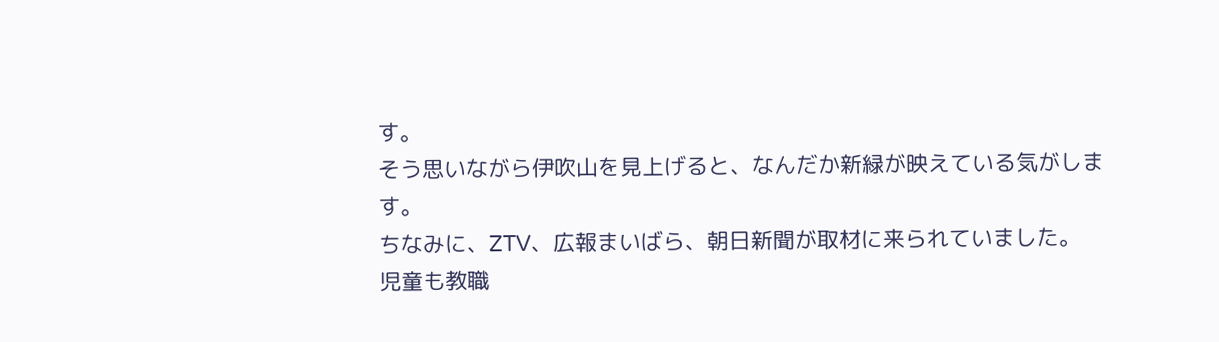す。
そう思いながら伊吹山を見上げると、なんだか新緑が映えている気がします。
ちなみに、ZTV、広報まいばら、朝日新聞が取材に来られていました。
児童も教職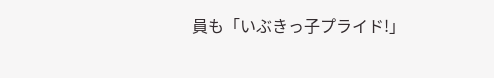員も「いぶきっ子プライド!」